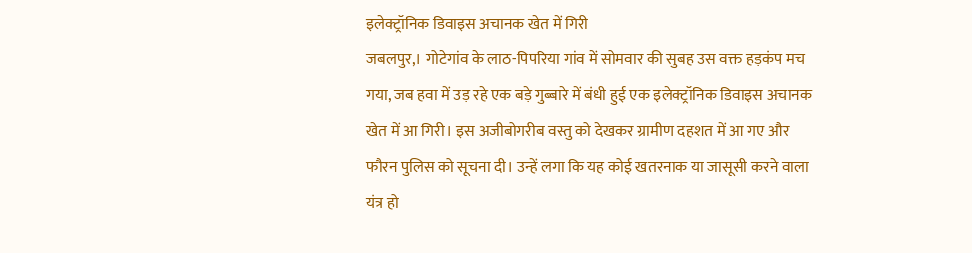इलेक्ट्रॉनिक डिवाइस अचानक खेत में गिरी
जबलपुर,। गोटेगांव के लाठ-पिपरिया गांव में सोमवार की सुबह उस वक्त हड़कंप मच गया, जब हवा में उड़ रहे एक बड़े गुब्बारे में बंधी हुई एक इलेक्ट्रॉनिक डिवाइस अचानक खेत में आ गिरी। इस अजीबोगरीब वस्तु को देखकर ग्रामीण दहशत में आ गए और फौरन पुलिस को सूचना दी। उन्हें लगा कि यह कोई खतरनाक या जासूसी करने वाला यंत्र हो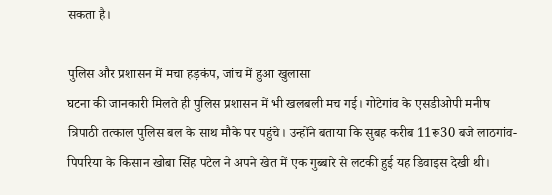सकता है।

पुलिस और प्रशासन में मचा हड़कंप, जांच में हुआ खुलासा
घटना की जानकारी मिलते ही पुलिस प्रशासन में भी खलबली मच गई। गोटेगांव के एसडीओपी मनीष त्रिपाठी तत्काल पुलिस बल के साथ मौके पर पहुंचे। उन्होंने बताया कि सुबह करीब 11रू30 बजे लाठगांव-पिपरिया के किसान खोबा सिंह पटेल ने अपने खेत में एक गुब्बारे से लटकी हुई यह डिवाइस देखी थी।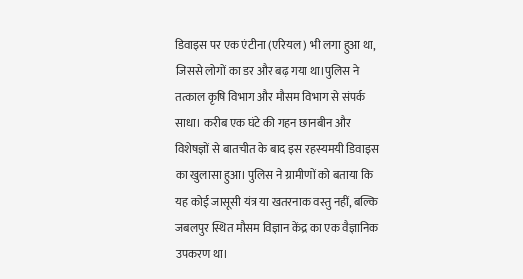डिवाइस पर एक एंटीना (एरियल) भी लगा हुआ था, जिससे लोगों का डर और बढ़ गया था।पुलिस ने तत्काल कृषि विभाग और मौसम विभाग से संपर्क साधा। करीब एक घंटे की गहन छानबीन और विशेषज्ञों से बातचीत के बाद इस रहस्यमयी डिवाइस का खुलासा हुआ। पुलिस ने ग्रामीणों को बताया कि यह कोई जासूसी यंत्र या खतरनाक वस्तु नहीं, बल्कि जबलपुर स्थित मौसम विज्ञान केंद्र का एक वैज्ञानिक उपकरण था।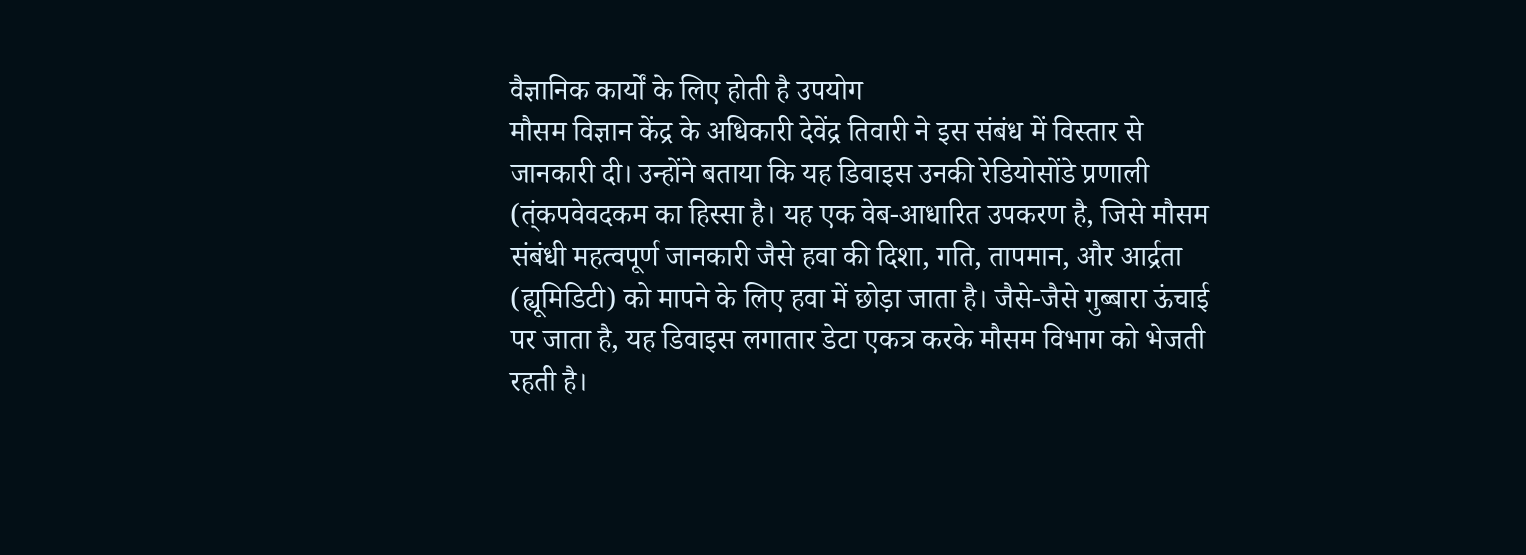वैज्ञानिक कार्यों के लिए होती है उपयोग
मौसम विज्ञान केंद्र के अधिकारी देवेंद्र तिवारी ने इस संबंध में विस्तार से जानकारी दी। उन्होंने बताया कि यह डिवाइस उनकी रेडियोसोंडे प्रणाली (त्ंकपवेवदकम का हिस्सा है। यह एक वेब-आधारित उपकरण है, जिसे मौसम संबंधी महत्वपूर्ण जानकारी जैसे हवा की दिशा, गति, तापमान, और आर्द्रता (ह्यूमिडिटी) को मापने के लिए हवा में छोड़ा जाता है। जैसे-जैसे गुब्बारा ऊंचाई पर जाता है, यह डिवाइस लगातार डेटा एकत्र करके मौसम विभाग को भेजती रहती है।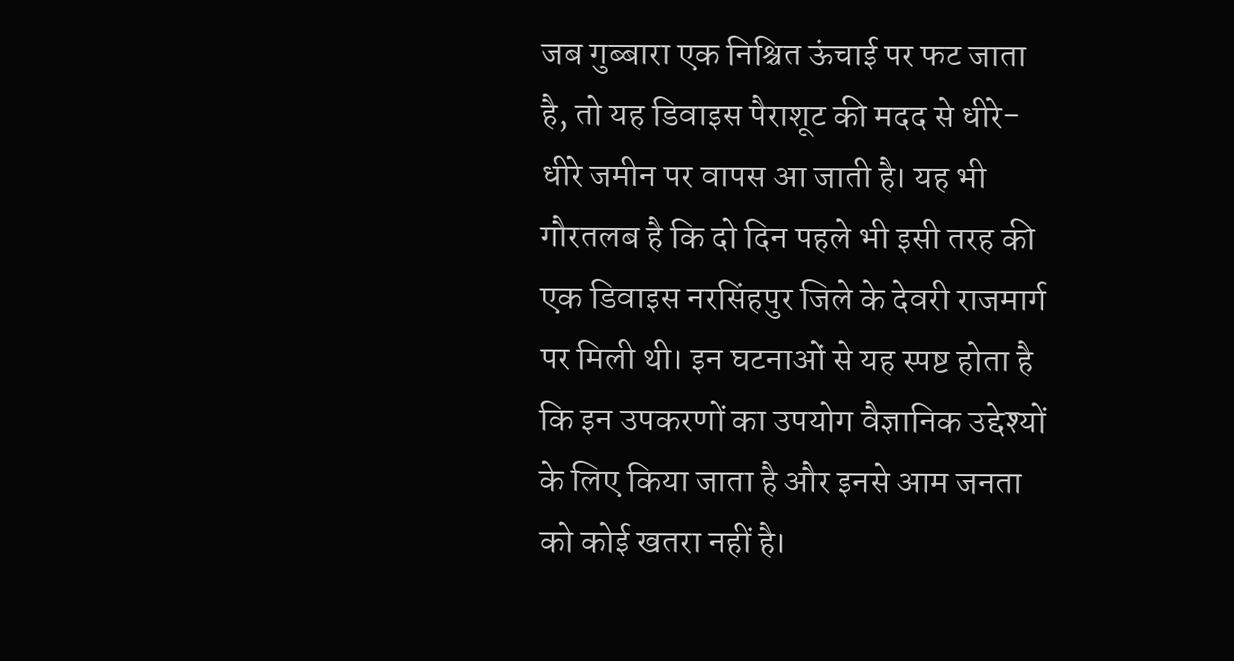जब गुब्बारा एक निश्चित ऊंचाई पर फट जाता है, तो यह डिवाइस पैराशूट की मदद से धीरे-धीरे जमीन पर वापस आ जाती है। यह भी गौरतलब है कि दो दिन पहले भी इसी तरह की एक डिवाइस नरसिंहपुर जिले के देवरी राजमार्ग पर मिली थी। इन घटनाओं से यह स्पष्ट होता है कि इन उपकरणों का उपयोग वैज्ञानिक उद्देश्यों के लिए किया जाता है और इनसे आम जनता को कोई खतरा नहीं है।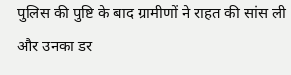पुलिस की पुष्टि के बाद ग्रामीणों ने राहत की सांस ली और उनका डर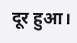दूर हुआ।